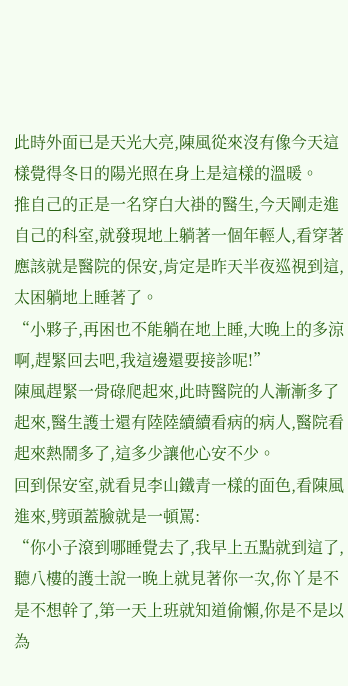此時外面已是天光大亮,陳風從來沒有像今天這樣覺得冬日的陽光照在身上是這樣的溫暖。
推自己的正是一名穿白大褂的醫生,今天剛走進自己的科室,就發現地上躺著一個年輕人,看穿著應該就是醫院的保安,肯定是昨天半夜巡視到這,太困躺地上睡著了。
“小夥子,再困也不能躺在地上睡,大晚上的多涼啊,趕緊回去吧,我這邊還要接診呢!”
陳風趕緊一骨碌爬起來,此時醫院的人漸漸多了起來,醫生護士還有陸陸續續看病的病人,醫院看起來熱鬧多了,這多少讓他心安不少。
回到保安室,就看見李山鐵青一樣的面色,看陳風進來,劈頭蓋臉就是一頓罵:
“你小子滾到哪睡覺去了,我早上五點就到這了,聽八樓的護士說一晚上就見著你一次,你丫是不是不想幹了,第一天上班就知道偷懶,你是不是以為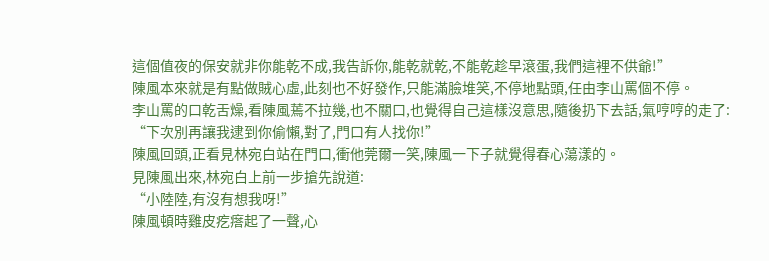這個值夜的保安就非你能乾不成,我告訴你,能乾就乾,不能乾趁早滾蛋,我們這裡不供爺!”
陳風本來就是有點做賊心虛,此刻也不好發作,只能滿臉堆笑,不停地點頭,任由李山罵個不停。
李山罵的口乾舌燥,看陳風蔫不拉幾,也不關口,也覺得自己這樣沒意思,隨後扔下去話,氣哼哼的走了:
“下次別再讓我逮到你偷懶,對了,門口有人找你!”
陳風回頭,正看見林宛白站在門口,衝他莞爾一笑,陳風一下子就覺得春心蕩漾的。
見陳風出來,林宛白上前一步搶先說道:
“小陸陸,有沒有想我呀!”
陳風頓時雞皮疙瘩起了一聲,心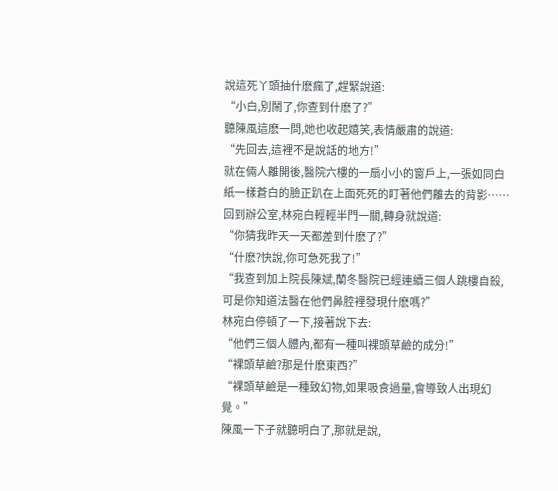說這死丫頭抽什麽瘋了,趕緊說道:
“小白,別鬧了,你查到什麽了?”
聽陳風這麽一問,她也收起嬉笑,表情嚴肅的說道:
“先回去,這裡不是說話的地方!”
就在倆人離開後,醫院六樓的一扇小小的窗戶上,一張如同白紙一樣蒼白的臉正趴在上面死死的盯著他們離去的背影……
回到辦公室,林宛白輕輕半門一關,轉身就說道:
“你猜我昨天一天都差到什麽了?”
“什麽?快說,你可急死我了!”
“我查到加上院長陳斌,蘭冬醫院已經連續三個人跳樓自殺,可是你知道法醫在他們鼻腔裡發現什麽嗎?”
林宛白停頓了一下,接著說下去:
“他們三個人體內,都有一種叫裸頭草鹼的成分!”
“裸頭草鹼?那是什麽東西?”
“裸頭草鹼是一種致幻物,如果吸食過量,會導致人出現幻覺。”
陳風一下子就聽明白了,那就是說,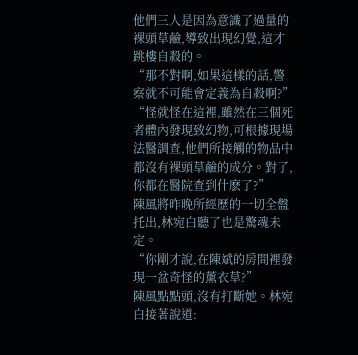他們三人是因為意識了過量的裸頭草鹼,導致出現幻覺,這才跳樓自殺的。
“那不對啊,如果這樣的話,警察就不可能會定義為自殺啊?”
“怪就怪在這裡,雖然在三個死者體內發現致幻物,可根據現場法醫調查,他們所接觸的物品中都沒有裸頭草鹼的成分。對了,你都在醫院查到什麽了?”
陳風將昨晚所經歷的一切全盤托出,林宛白聽了也是驚魂未定。
“你剛才說,在陳斌的房間裡發現一盆奇怪的薰衣草?”
陳風點點頭,沒有打斷她。林宛白接著說道: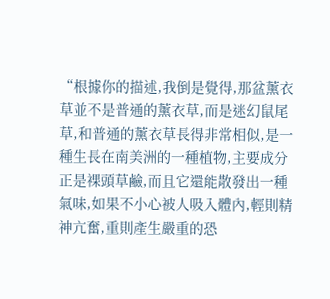“根據你的描述,我倒是覺得,那盆薰衣草並不是普通的薰衣草,而是迷幻鼠尾草,和普通的薰衣草長得非常相似,是一種生長在南美洲的一種植物,主要成分正是裸頭草鹼,而且它還能散發出一種氣味,如果不小心被人吸入體內,輕則精神亢奮,重則產生嚴重的恐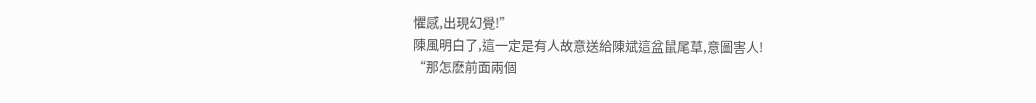懼感,出現幻覺!”
陳風明白了,這一定是有人故意送給陳斌這盆鼠尾草,意圖害人!
“那怎麽前面兩個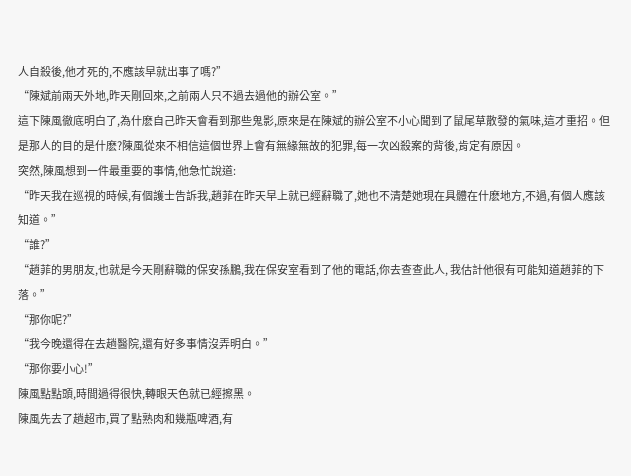人自殺後,他才死的,不應該早就出事了嗎?”
“陳斌前兩天外地,昨天剛回來,之前兩人只不過去過他的辦公室。”
這下陳風徹底明白了,為什麽自己昨天會看到那些鬼影,原來是在陳斌的辦公室不小心聞到了鼠尾草散發的氣味,這才重招。但是那人的目的是什麽?陳風從來不相信這個世界上會有無緣無故的犯罪,每一次凶殺案的背後,肯定有原因。
突然,陳風想到一件最重要的事情,他急忙說道:
“昨天我在巡視的時候,有個護士告訴我,趙菲在昨天早上就已經辭職了,她也不清楚她現在具體在什麽地方,不過,有個人應該知道。”
“誰?”
“趙菲的男朋友,也就是今天剛辭職的保安孫鵬,我在保安室看到了他的電話,你去查查此人, 我估計他很有可能知道趙菲的下落。”
“那你呢?”
“我今晚還得在去趟醫院,還有好多事情沒弄明白。”
“那你要小心!”
陳風點點頭,時間過得很快,轉眼天色就已經擦黑。
陳風先去了趟超市,買了點熟肉和幾瓶啤酒,有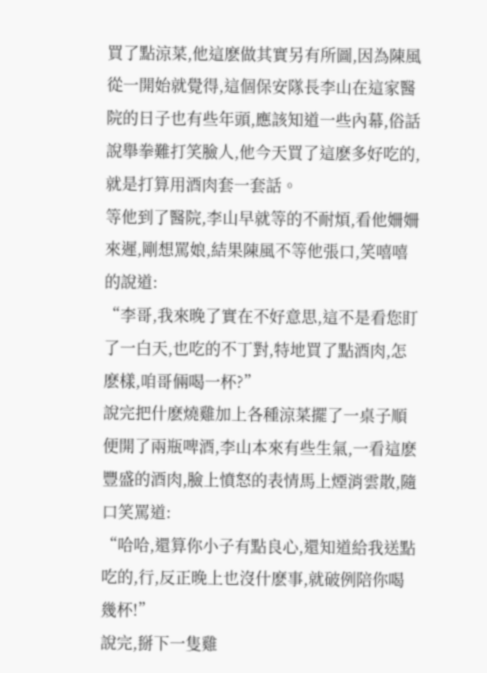買了點涼菜,他這麽做其實另有所圖,因為陳風從一開始就覺得,這個保安隊長李山在這家醫院的日子也有些年頭,應該知道一些內幕,俗話說舉拳難打笑臉人,他今天買了這麽多好吃的,就是打算用酒肉套一套話。
等他到了醫院,李山早就等的不耐煩,看他姍姍來遲,剛想罵娘,結果陳風不等他張口,笑嘻嘻的說道:
“李哥,我來晚了實在不好意思,這不是看您盯了一白天,也吃的不丁對,特地買了點酒肉,怎麽樣,咱哥倆喝一杯?”
說完把什麽燒雞加上各種涼菜擺了一桌子順便開了兩瓶啤酒,李山本來有些生氣,一看這麽豐盛的酒肉,臉上憤怒的表情馬上煙消雲散,隨口笑罵道:
“哈哈,還算你小子有點良心,還知道給我送點吃的,行,反正晚上也沒什麽事,就破例陪你喝幾杯!”
說完,掰下一隻雞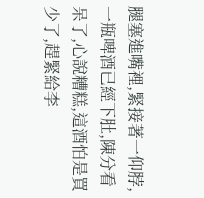腿塞進嘴裡,緊接著一仰脖,一瓶啤酒已經下肚,陳分看呆了,心說糟糕,這酒怕是買少了,趕緊給李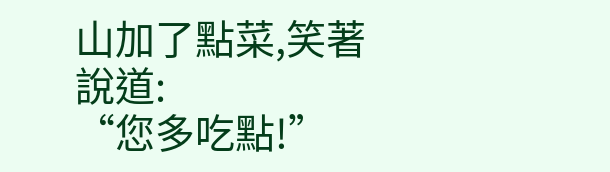山加了點菜,笑著說道:
“您多吃點!”